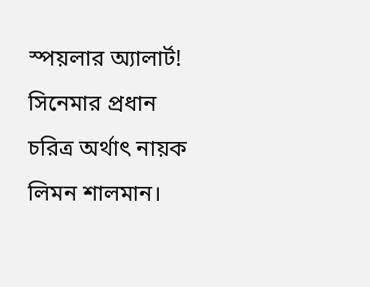স্পয়লার অ্যালার্ট!
সিনেমার প্রধান চরিত্র অর্থাৎ নায়ক লিমন শালমান।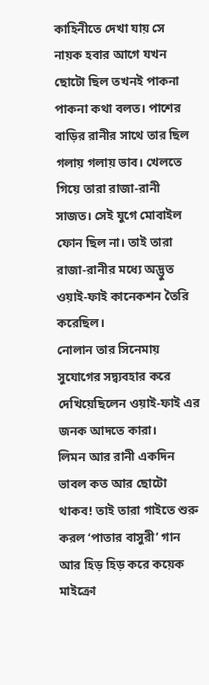কাহিনীতে দেখা যায় সে নায়ক হবার আগে যখন ছোটো ছিল তখনই পাকনা পাকনা কথা বলত। পাশের বাড়ির রানীর সাথে তার ছিল গলায় গলায় ভাব। খেলতে গিয়ে তারা রাজা-রানী সাজত। সেই যুগে মোবাইল ফোন ছিল না। তাই তারা রাজা-রানীর মধ্যে অদ্ভুত ওয়াই-ফাই কানেকশন তৈরি করেছিল।
নোলান তার সিনেমায় সুযোগের সদ্ব্যবহার করে দেখিয়েছিলেন ওয়াই-ফাই এর জনক আদতে কারা।
লিমন আর রানী একদিন ভাবল কত আর ছোটো থাকব! তাই তারা গাইতে শুরু করল ‘পাতার বাসুরী’ গান আর হিড় হিড় করে কয়েক মাইক্রো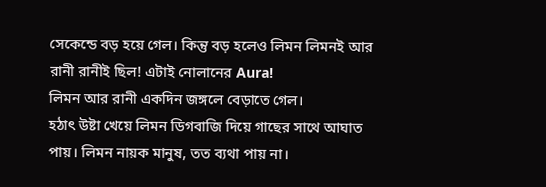সেকেন্ডে বড় হয়ে গেল। কিন্তু বড় হলেও লিমন লিমনই আর রানী রানীই ছিল! এটাই নোলানের Aura!
লিমন আর রানী একদিন জঙ্গলে বেড়াতে গেল।
হঠাৎ উষ্টা খেয়ে লিমন ডিগবাজি দিয়ে গাছের সাথে আঘাত পায়। লিমন নায়ক মানুষ, তত ব্যথা পায় না।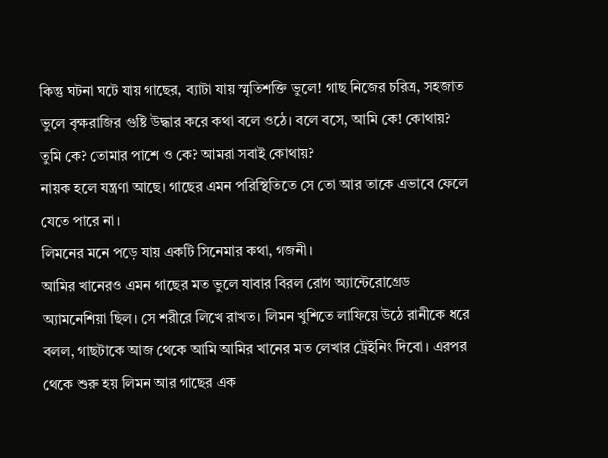কিন্তু ঘটনা ঘটে যায় গাছের, ব্যাটা যায় স্মৃতিশক্তি ভুলে! গাছ নিজের চরিত্র, সহজাত ভুলে বৃক্ষরাজির গুষ্টি উদ্ধার করে কথা বলে ওঠে। বলে বসে, আমি কে! কোথায়? তুমি কে? তোমার পাশে ও কে? আমরা সবাই কোথায়?
নায়ক হলে যন্ত্রণা আছে। গাছের এমন পরিস্থিতিতে সে তো আর তাকে এভাবে ফেলে যেতে পারে না।
লিমনের মনে পড়ে যায় একটি সিনেমার কথা, গজনী।
আমির খানেরও এমন গাছের মত ভুলে যাবার বিরল রোগ অ্যান্টেরোগ্রেড অ্যামনেশিয়া ছিল। সে শরীরে লিখে রাখত। লিমন খুশিতে লাফিয়ে উঠে রানীকে ধরে বলল, গাছটাকে আজ থেকে আমি আমির খানের মত লেখার ট্রেইনিং দিবো। এরপর থেকে শুরু হয় লিমন আর গাছের এক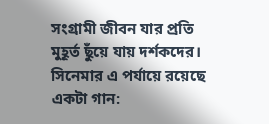সংগ্রামী জীবন যার প্রতি মুহূর্ত ছুঁয়ে যায় দর্শকদের।
সিনেমার এ পর্যায়ে রয়েছে একটা গান: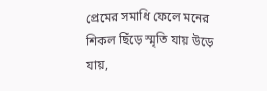প্রেমের সমাধি ফেলে মনের শিকল ছিঁড়ে স্মৃতি যায় উড়ে যায়,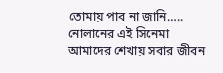তোমায় পাব না জানি…..
নোলানের এই সিনেমা আমাদের শেখায় সবার জীবন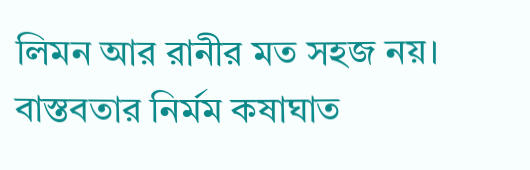লিমন আর রানীর মত সহজ নয়। বাস্তবতার নির্মম কষাঘাত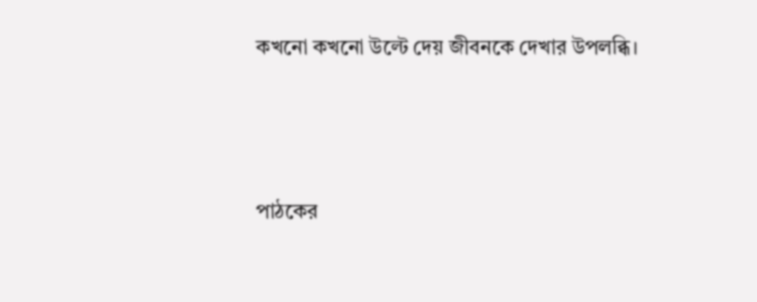কখনো কখনো উল্টে দেয় জীবনকে দেখার উপলব্ধি।



পাঠকের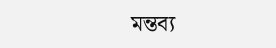মন্তব্য